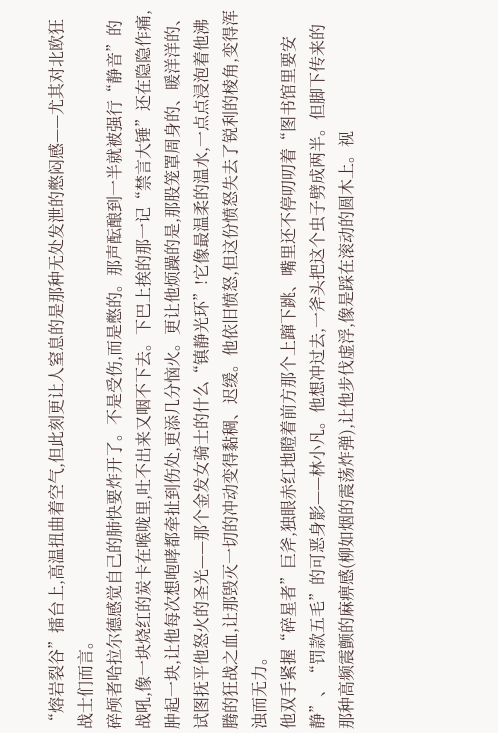“熔岩裂谷”擂台上,高温扭曲着空气,但此刻更让人窒息的是那种无处发泄的憋闷感——尤其对北欧狂战士们而言。
碎颅者哈拉尔德感觉自己的肺快要炸开了。不是受伤,而是憋的。那声酝酿到一半就被强行“静音”的战吼,像一块烧红的炭卡在喉咙里,吐不出来又咽不下去。下巴上挨的那一记“禁言大锤”还在隐隐作痛,肿起一块,让他每次想咆哮都牵扯到伤处,更添几分恼火。更让他烦躁的是,那股笼罩周身的、暖洋洋的、试图抚平他怒火的圣光——那个金发女骑士的什么“镇静光环”!它像最温柔的温水,一点点浸泡着他沸腾的狂战之血,让那毁灭一切的冲动变得黏稠、迟缓。他依旧愤怒,但这份愤怒失去了锐利的棱角,变得浑浊而无力。
他双手紧握“碎星者”巨斧,独眼赤红地瞪着前方那个上蹿下跳、嘴里还不停叨叨着“图书馆里要安静”、“罚款五毛”的可恶身影——林小凡。他想冲过去,一斧头把这个虫子劈成两半。但脚下传来的那种高频震颤的麻痹感(柳如烟的震荡炸弹),让他步伐虚浮,像是踩在滚动的圆木上。视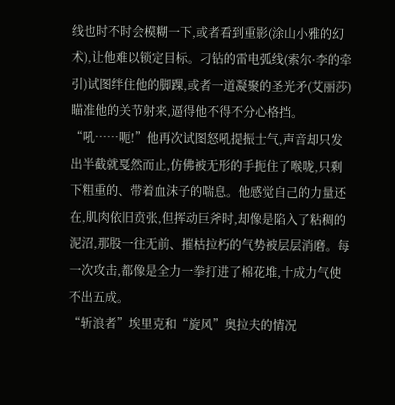线也时不时会模糊一下,或者看到重影(涂山小雅的幻术),让他难以锁定目标。刁钻的雷电弧线(索尔·李的牵引)试图绊住他的脚踝,或者一道凝聚的圣光矛(艾丽莎)瞄准他的关节射来,逼得他不得不分心格挡。
“吼……呃!”他再次试图怒吼提振士气,声音却只发出半截就戛然而止,仿佛被无形的手扼住了喉咙,只剩下粗重的、带着血沫子的喘息。他感觉自己的力量还在,肌肉依旧贲张,但挥动巨斧时,却像是陷入了粘稠的泥沼,那股一往无前、摧枯拉朽的气势被层层消磨。每一次攻击,都像是全力一拳打进了棉花堆,十成力气使不出五成。
“斩浪者”埃里克和“旋风”奥拉夫的情况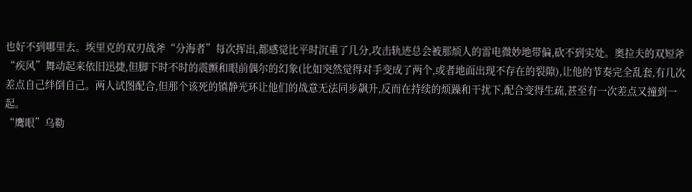也好不到哪里去。埃里克的双刃战斧“分海者”每次挥出,都感觉比平时沉重了几分,攻击轨迹总会被那烦人的雷电微妙地带偏,砍不到实处。奥拉夫的双短斧“疾风”舞动起来依旧迅捷,但脚下时不时的震颤和眼前偶尔的幻象(比如突然觉得对手变成了两个,或者地面出现不存在的裂隙),让他的节奏完全乱套,有几次差点自己绊倒自己。两人试图配合,但那个该死的镇静光环让他们的战意无法同步飙升,反而在持续的烦躁和干扰下,配合变得生疏,甚至有一次差点又撞到一起。
“鹰眼”乌勒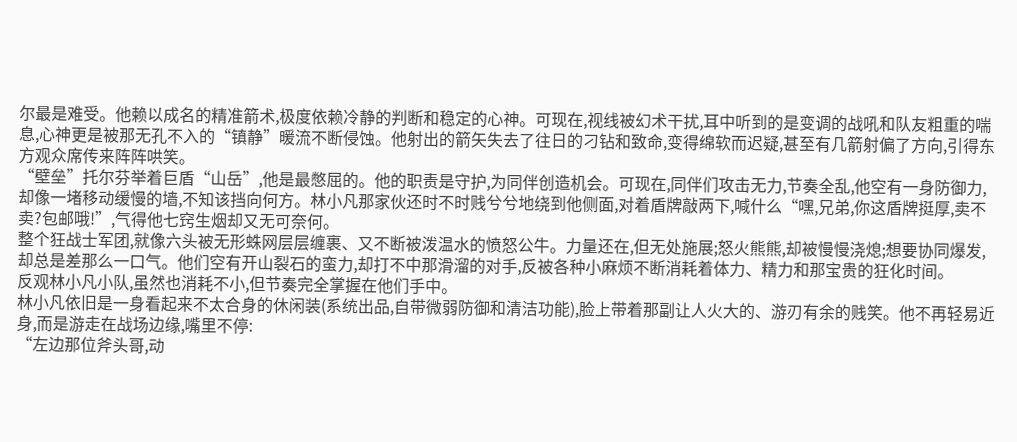尔最是难受。他赖以成名的精准箭术,极度依赖冷静的判断和稳定的心神。可现在,视线被幻术干扰,耳中听到的是变调的战吼和队友粗重的喘息,心神更是被那无孔不入的“镇静”暖流不断侵蚀。他射出的箭矢失去了往日的刁钻和致命,变得绵软而迟疑,甚至有几箭射偏了方向,引得东方观众席传来阵阵哄笑。
“壁垒”托尔芬举着巨盾“山岳”,他是最憋屈的。他的职责是守护,为同伴创造机会。可现在,同伴们攻击无力,节奏全乱,他空有一身防御力,却像一堵移动缓慢的墙,不知该挡向何方。林小凡那家伙还时不时贱兮兮地绕到他侧面,对着盾牌敲两下,喊什么“嘿,兄弟,你这盾牌挺厚,卖不卖?包邮哦!”,气得他七窍生烟却又无可奈何。
整个狂战士军团,就像六头被无形蛛网层层缠裹、又不断被泼温水的愤怒公牛。力量还在,但无处施展;怒火熊熊,却被慢慢浇熄;想要协同爆发,却总是差那么一口气。他们空有开山裂石的蛮力,却打不中那滑溜的对手,反被各种小麻烦不断消耗着体力、精力和那宝贵的狂化时间。
反观林小凡小队,虽然也消耗不小,但节奏完全掌握在他们手中。
林小凡依旧是一身看起来不太合身的休闲装(系统出品,自带微弱防御和清洁功能),脸上带着那副让人火大的、游刃有余的贱笑。他不再轻易近身,而是游走在战场边缘,嘴里不停:
“左边那位斧头哥,动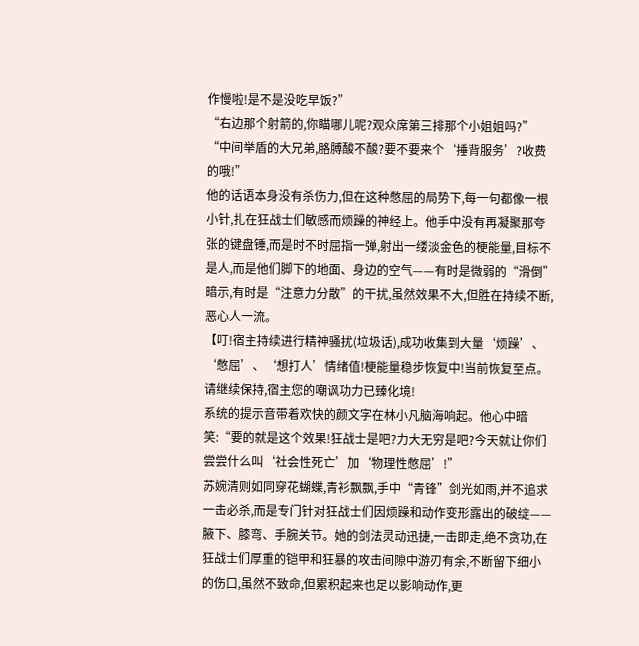作慢啦!是不是没吃早饭?”
“右边那个射箭的,你瞄哪儿呢?观众席第三排那个小姐姐吗?”
“中间举盾的大兄弟,胳膊酸不酸?要不要来个‘捶背服务’?收费的哦!”
他的话语本身没有杀伤力,但在这种憋屈的局势下,每一句都像一根小针,扎在狂战士们敏感而烦躁的神经上。他手中没有再凝聚那夸张的键盘锤,而是时不时屈指一弹,射出一缕淡金色的梗能量,目标不是人,而是他们脚下的地面、身边的空气——有时是微弱的“滑倒”暗示,有时是“注意力分散”的干扰,虽然效果不大,但胜在持续不断,恶心人一流。
【叮!宿主持续进行精神骚扰(垃圾话),成功收集到大量‘烦躁’、‘憋屈’、‘想打人’情绪值!梗能量稳步恢复中!当前恢复至点。请继续保持,宿主您的嘲讽功力已臻化境!
系统的提示音带着欢快的颜文字在林小凡脑海响起。他心中暗笑:“要的就是这个效果!狂战士是吧?力大无穷是吧?今天就让你们尝尝什么叫‘社会性死亡’加‘物理性憋屈’!”
苏婉清则如同穿花蝴蝶,青衫飘飘,手中“青锋”剑光如雨,并不追求一击必杀,而是专门针对狂战士们因烦躁和动作变形露出的破绽——腋下、膝弯、手腕关节。她的剑法灵动迅捷,一击即走,绝不贪功,在狂战士们厚重的铠甲和狂暴的攻击间隙中游刃有余,不断留下细小的伤口,虽然不致命,但累积起来也足以影响动作,更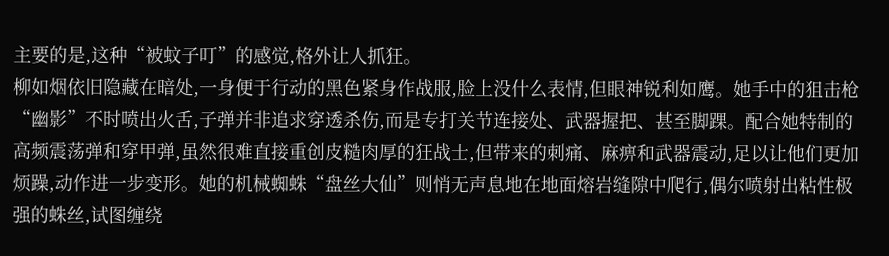主要的是,这种“被蚊子叮”的感觉,格外让人抓狂。
柳如烟依旧隐藏在暗处,一身便于行动的黑色紧身作战服,脸上没什么表情,但眼神锐利如鹰。她手中的狙击枪“幽影”不时喷出火舌,子弹并非追求穿透杀伤,而是专打关节连接处、武器握把、甚至脚踝。配合她特制的高频震荡弹和穿甲弹,虽然很难直接重创皮糙肉厚的狂战士,但带来的刺痛、麻痹和武器震动,足以让他们更加烦躁,动作进一步变形。她的机械蜘蛛“盘丝大仙”则悄无声息地在地面熔岩缝隙中爬行,偶尔喷射出粘性极强的蛛丝,试图缠绕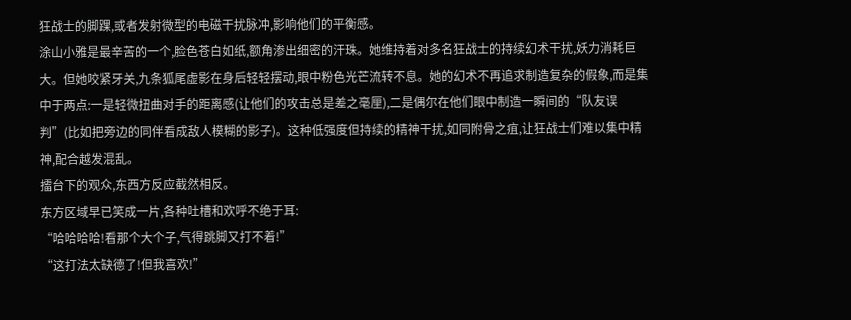狂战士的脚踝,或者发射微型的电磁干扰脉冲,影响他们的平衡感。
涂山小雅是最辛苦的一个,脸色苍白如纸,额角渗出细密的汗珠。她维持着对多名狂战士的持续幻术干扰,妖力消耗巨大。但她咬紧牙关,九条狐尾虚影在身后轻轻摆动,眼中粉色光芒流转不息。她的幻术不再追求制造复杂的假象,而是集中于两点:一是轻微扭曲对手的距离感(让他们的攻击总是差之毫厘),二是偶尔在他们眼中制造一瞬间的“队友误判”(比如把旁边的同伴看成敌人模糊的影子)。这种低强度但持续的精神干扰,如同附骨之疽,让狂战士们难以集中精神,配合越发混乱。
擂台下的观众,东西方反应截然相反。
东方区域早已笑成一片,各种吐槽和欢呼不绝于耳:
“哈哈哈哈!看那个大个子,气得跳脚又打不着!”
“这打法太缺德了!但我喜欢!”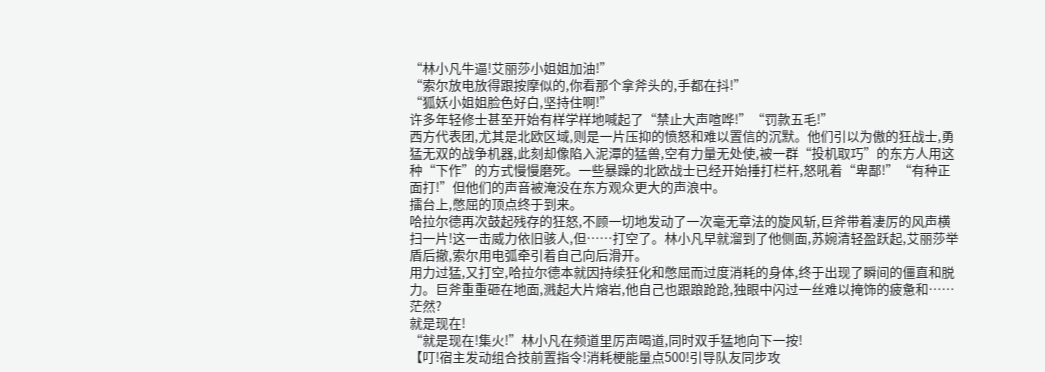“林小凡牛逼!艾丽莎小姐姐加油!”
“索尔放电放得跟按摩似的,你看那个拿斧头的,手都在抖!”
“狐妖小姐姐脸色好白,坚持住啊!”
许多年轻修士甚至开始有样学样地喊起了“禁止大声喧哗!”“罚款五毛!”
西方代表团,尤其是北欧区域,则是一片压抑的愤怒和难以置信的沉默。他们引以为傲的狂战士,勇猛无双的战争机器,此刻却像陷入泥潭的猛兽,空有力量无处使,被一群“投机取巧”的东方人用这种“下作”的方式慢慢磨死。一些暴躁的北欧战士已经开始捶打栏杆,怒吼着“卑鄙!”“有种正面打!”但他们的声音被淹没在东方观众更大的声浪中。
擂台上,憋屈的顶点终于到来。
哈拉尔德再次鼓起残存的狂怒,不顾一切地发动了一次毫无章法的旋风斩,巨斧带着凄厉的风声横扫一片!这一击威力依旧骇人,但……打空了。林小凡早就溜到了他侧面,苏婉清轻盈跃起,艾丽莎举盾后撤,索尔用电弧牵引着自己向后滑开。
用力过猛,又打空,哈拉尔德本就因持续狂化和憋屈而过度消耗的身体,终于出现了瞬间的僵直和脱力。巨斧重重砸在地面,溅起大片熔岩,他自己也跟踉跄跄,独眼中闪过一丝难以掩饰的疲惫和……茫然?
就是现在!
“就是现在!集火!”林小凡在频道里厉声喝道,同时双手猛地向下一按!
【叮!宿主发动组合技前置指令!消耗梗能量点500!引导队友同步攻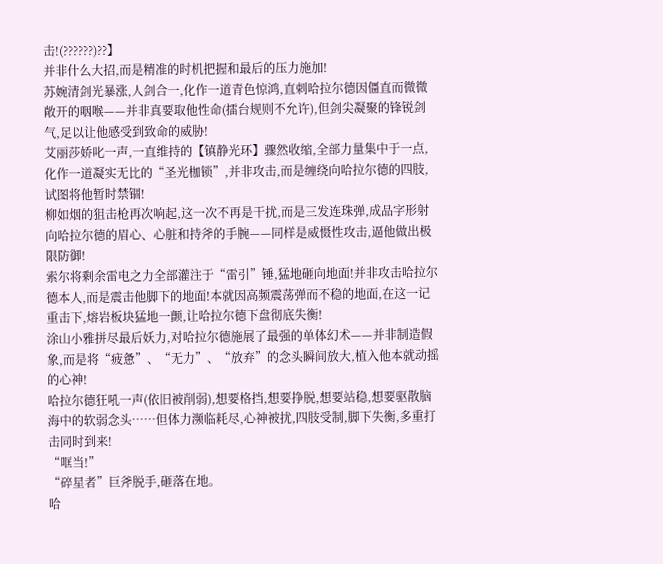击!(??????)??】
并非什么大招,而是精准的时机把握和最后的压力施加!
苏婉清剑光暴涨,人剑合一,化作一道青色惊鸿,直刺哈拉尔德因僵直而微微敞开的咽喉——并非真要取他性命(擂台规则不允许),但剑尖凝聚的锋锐剑气,足以让他感受到致命的威胁!
艾丽莎娇叱一声,一直维持的【镇静光环】骤然收缩,全部力量集中于一点,化作一道凝实无比的“圣光枷锁”,并非攻击,而是缠绕向哈拉尔德的四肢,试图将他暂时禁锢!
柳如烟的狙击枪再次响起,这一次不再是干扰,而是三发连珠弹,成品字形射向哈拉尔德的眉心、心脏和持斧的手腕——同样是威慑性攻击,逼他做出极限防御!
索尔将剩余雷电之力全部灌注于“雷引”锤,猛地砸向地面!并非攻击哈拉尔德本人,而是震击他脚下的地面!本就因高频震荡弹而不稳的地面,在这一记重击下,熔岩板块猛地一颤,让哈拉尔德下盘彻底失衡!
涂山小雅拼尽最后妖力,对哈拉尔德施展了最强的单体幻术——并非制造假象,而是将“疲惫”、“无力”、“放弃”的念头瞬间放大,植入他本就动摇的心神!
哈拉尔德狂吼一声(依旧被削弱),想要格挡,想要挣脱,想要站稳,想要驱散脑海中的软弱念头……但体力濒临耗尽,心神被扰,四肢受制,脚下失衡,多重打击同时到来!
“哐当!”
“碎星者”巨斧脱手,砸落在地。
哈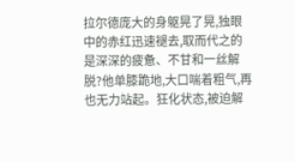拉尔德庞大的身躯晃了晃,独眼中的赤红迅速褪去,取而代之的是深深的疲惫、不甘和一丝解脱?他单膝跪地,大口喘着粗气,再也无力站起。狂化状态,被迫解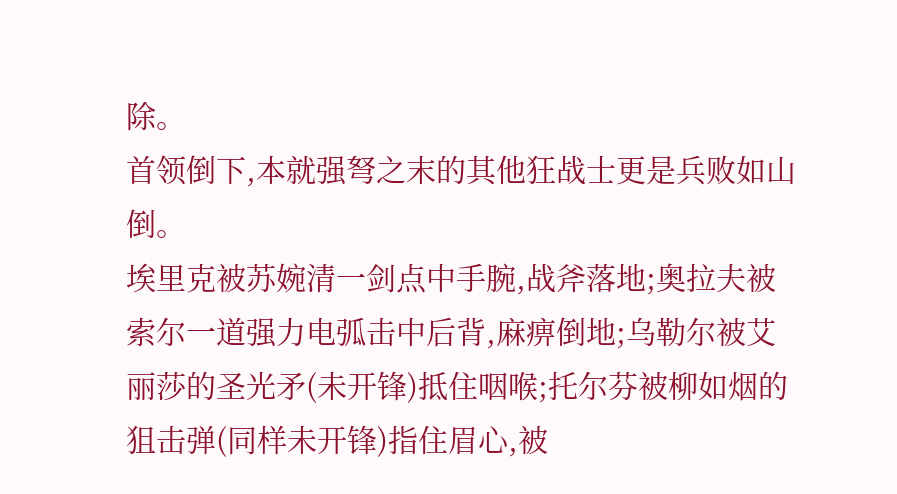除。
首领倒下,本就强弩之末的其他狂战士更是兵败如山倒。
埃里克被苏婉清一剑点中手腕,战斧落地;奥拉夫被索尔一道强力电弧击中后背,麻痹倒地;乌勒尔被艾丽莎的圣光矛(未开锋)抵住咽喉;托尔芬被柳如烟的狙击弹(同样未开锋)指住眉心,被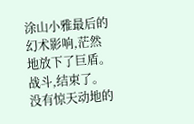涂山小雅最后的幻术影响,茫然地放下了巨盾。
战斗,结束了。
没有惊天动地的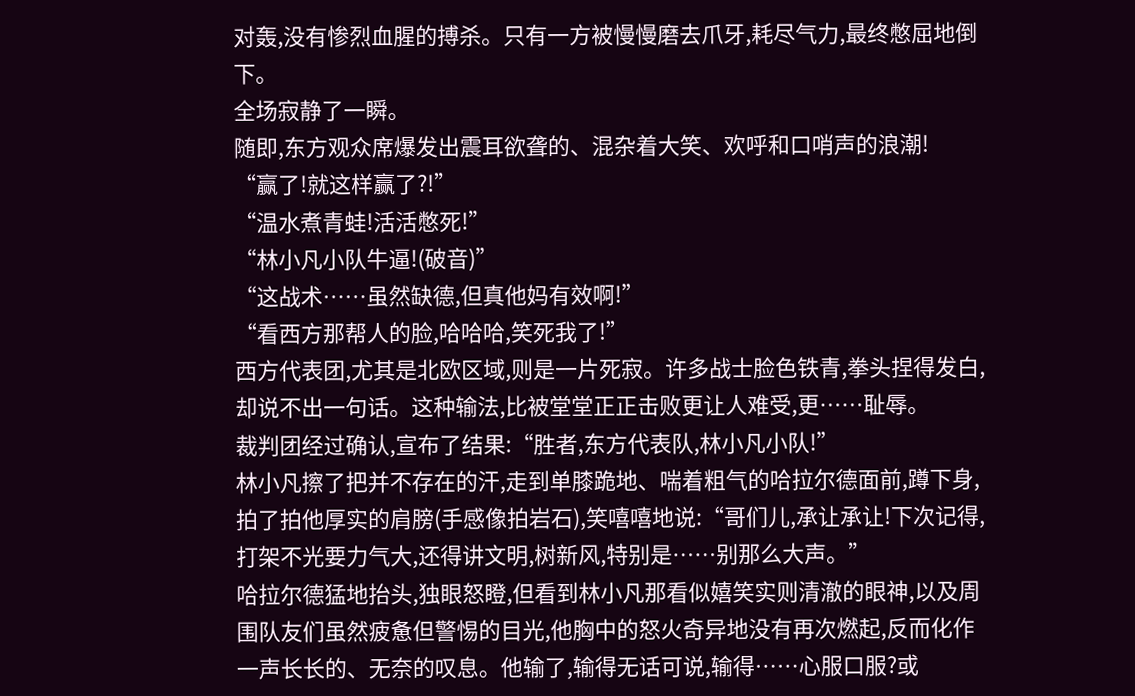对轰,没有惨烈血腥的搏杀。只有一方被慢慢磨去爪牙,耗尽气力,最终憋屈地倒下。
全场寂静了一瞬。
随即,东方观众席爆发出震耳欲聋的、混杂着大笑、欢呼和口哨声的浪潮!
“赢了!就这样赢了?!”
“温水煮青蛙!活活憋死!”
“林小凡小队牛逼!(破音)”
“这战术……虽然缺德,但真他妈有效啊!”
“看西方那帮人的脸,哈哈哈,笑死我了!”
西方代表团,尤其是北欧区域,则是一片死寂。许多战士脸色铁青,拳头捏得发白,却说不出一句话。这种输法,比被堂堂正正击败更让人难受,更……耻辱。
裁判团经过确认,宣布了结果:“胜者,东方代表队,林小凡小队!”
林小凡擦了把并不存在的汗,走到单膝跪地、喘着粗气的哈拉尔德面前,蹲下身,拍了拍他厚实的肩膀(手感像拍岩石),笑嘻嘻地说:“哥们儿,承让承让!下次记得,打架不光要力气大,还得讲文明,树新风,特别是……别那么大声。”
哈拉尔德猛地抬头,独眼怒瞪,但看到林小凡那看似嬉笑实则清澈的眼神,以及周围队友们虽然疲惫但警惕的目光,他胸中的怒火奇异地没有再次燃起,反而化作一声长长的、无奈的叹息。他输了,输得无话可说,输得……心服口服?或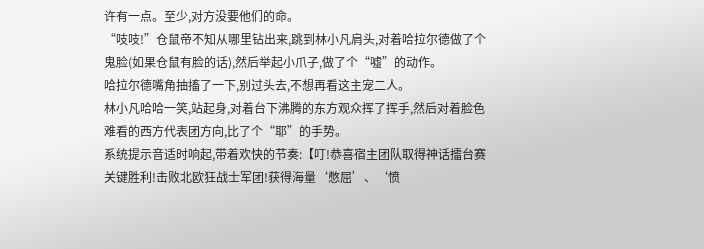许有一点。至少,对方没要他们的命。
“吱吱!”仓鼠帝不知从哪里钻出来,跳到林小凡肩头,对着哈拉尔德做了个鬼脸(如果仓鼠有脸的话),然后举起小爪子,做了个“嘘”的动作。
哈拉尔德嘴角抽搐了一下,别过头去,不想再看这主宠二人。
林小凡哈哈一笑,站起身,对着台下沸腾的东方观众挥了挥手,然后对着脸色难看的西方代表团方向,比了个“耶”的手势。
系统提示音适时响起,带着欢快的节奏:【叮!恭喜宿主团队取得神话擂台赛关键胜利!击败北欧狂战士军团!获得海量‘憋屈’、‘愤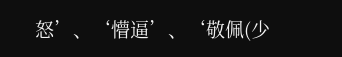怒’、‘懵逼’、‘敬佩(少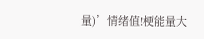量)’情绪值!梗能量大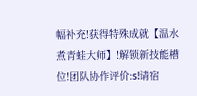幅补充!获得特殊成就【温水煮青蛙大师】!解锁新技能槽位!团队协作评价:s!请宿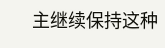主继续保持这种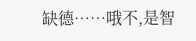缺德……哦不,是智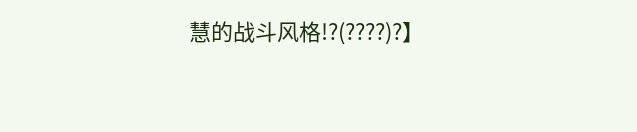慧的战斗风格!?(????)?】